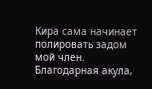Кира сама начинает полировать задом мой член. Благодарная акула,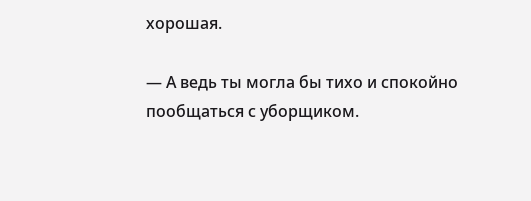хорошая.

— А ведь ты могла бы тихо и спокойно пообщаться с уборщиком.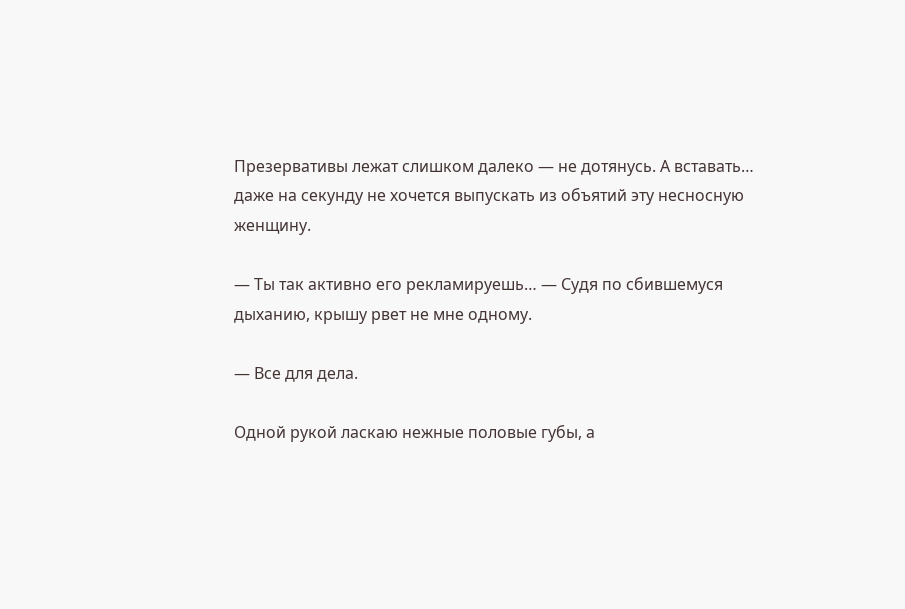Презервативы лежат слишком далеко — не дотянусь. А вставать… даже на секунду не хочется выпускать из объятий эту несносную женщину.

— Ты так активно его рекламируешь… — Судя по сбившемуся дыханию, крышу рвет не мне одному.

— Все для дела.

Одной рукой ласкаю нежные половые губы, а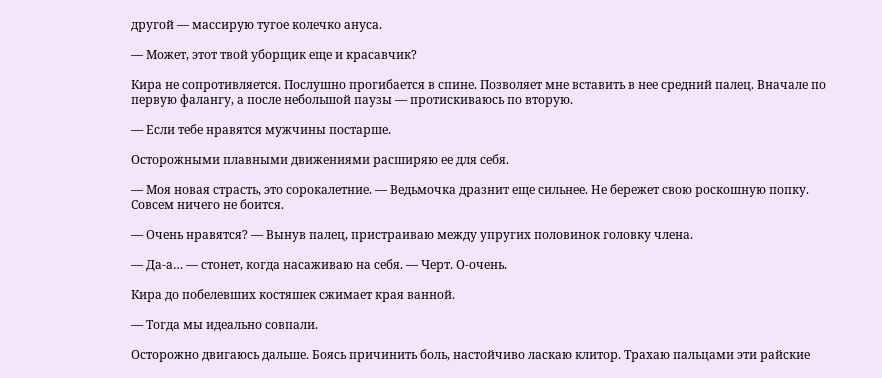другой — массирую тугое колечко ануса.

— Может, этот твой уборщик еще и красавчик?

Кира не сопротивляется. Послушно прогибается в спине. Позволяет мне вставить в нее средний палец. Вначале по первую фалангу, а после небольшой паузы — протискиваюсь по вторую.

— Если тебе нравятся мужчины постарше.

Осторожными плавными движениями расширяю ее для себя.

— Моя новая страсть, это сорокалетние. — Ведьмочка дразнит еще сильнее. Не бережет свою роскошную попку. Совсем ничего не боится.

— Очень нравятся? — Вынув палец, пристраиваю между упругих половинок головку члена.

— Да-а… — стонет, когда насаживаю на себя. — Черт. О-очень.

Кира до побелевших костяшек сжимает края ванной.

— Тогда мы идеально совпали.

Осторожно двигаюсь дальше. Боясь причинить боль, настойчиво ласкаю клитор. Трахаю пальцами эти райские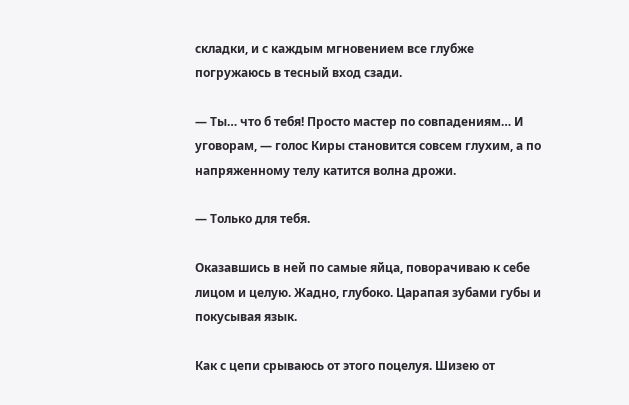складки, и с каждым мгновением все глубже погружаюсь в тесный вход сзади.

— Ты… что б тебя! Просто мастер по совпадениям… И уговорам, — голос Киры становится совсем глухим, а по напряженному телу катится волна дрожи.

— Только для тебя.

Оказавшись в ней по самые яйца, поворачиваю к себе лицом и целую. Жадно, глубоко. Царапая зубами губы и покусывая язык.

Как с цепи срываюсь от этого поцелуя. Шизею от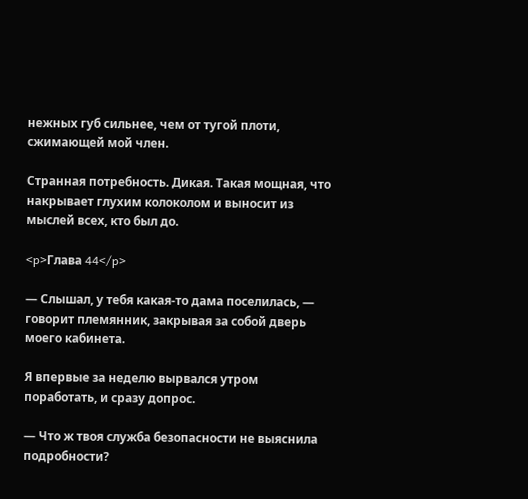нежных губ сильнее, чем от тугой плоти, сжимающей мой член.

Странная потребность. Дикая. Такая мощная, что накрывает глухим колоколом и выносит из мыслей всех, кто был до.

<p>Глава 44</p>

— Слышал, у тебя какая-то дама поселилась, — говорит племянник, закрывая за собой дверь моего кабинета.

Я впервые за неделю вырвался утром поработать, и сразу допрос.

— Что ж твоя служба безопасности не выяснила подробности?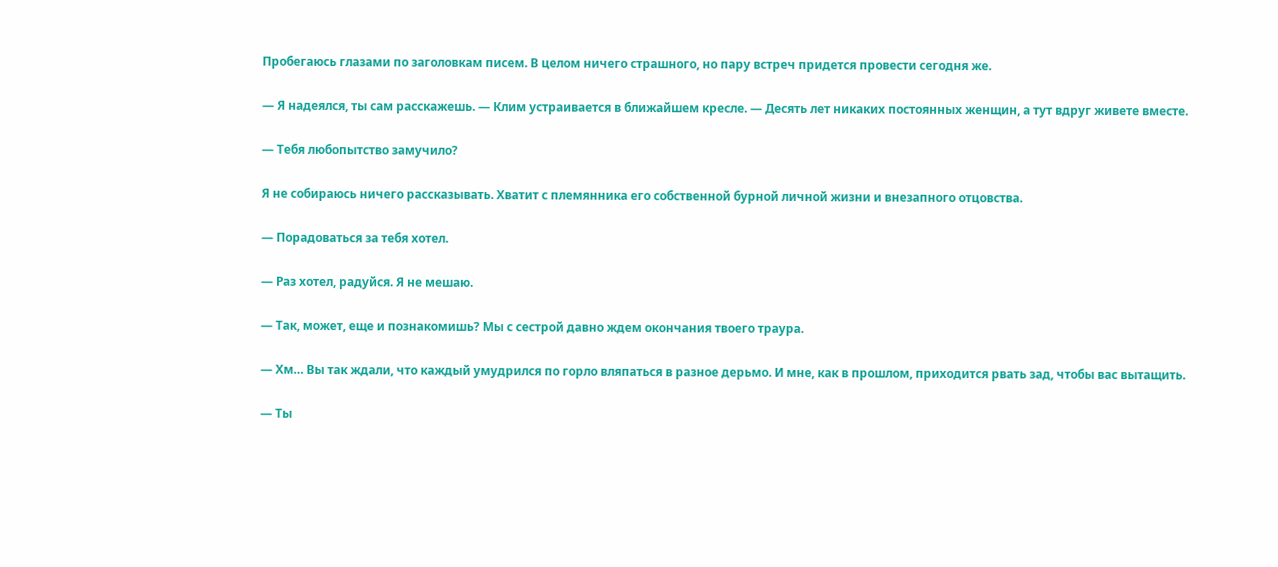Пробегаюсь глазами по заголовкам писем. В целом ничего страшного, но пару встреч придется провести сегодня же.

— Я надеялся, ты сам расскажешь. — Клим устраивается в ближайшем кресле. — Десять лет никаких постоянных женщин, а тут вдруг живете вместе.

— Тебя любопытство замучило?

Я не собираюсь ничего рассказывать. Хватит с племянника его собственной бурной личной жизни и внезапного отцовства.

— Порадоваться за тебя хотел.

— Раз хотел, радуйся. Я не мешаю.

— Так, может, еще и познакомишь? Мы с сестрой давно ждем окончания твоего траура.

— Хм… Вы так ждали, что каждый умудрился по горло вляпаться в разное дерьмо. И мне, как в прошлом, приходится рвать зад, чтобы вас вытащить.

— Ты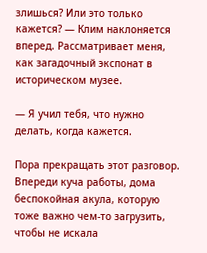злишься? Или это только кажется? — Клим наклоняется вперед. Рассматривает меня, как загадочный экспонат в историческом музее.

— Я учил тебя, что нужно делать, когда кажется.

Пора прекращать этот разговор. Впереди куча работы, дома беспокойная акула, которую тоже важно чем-то загрузить, чтобы не искала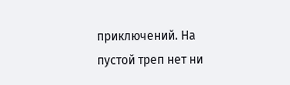приключений. На пустой треп нет ни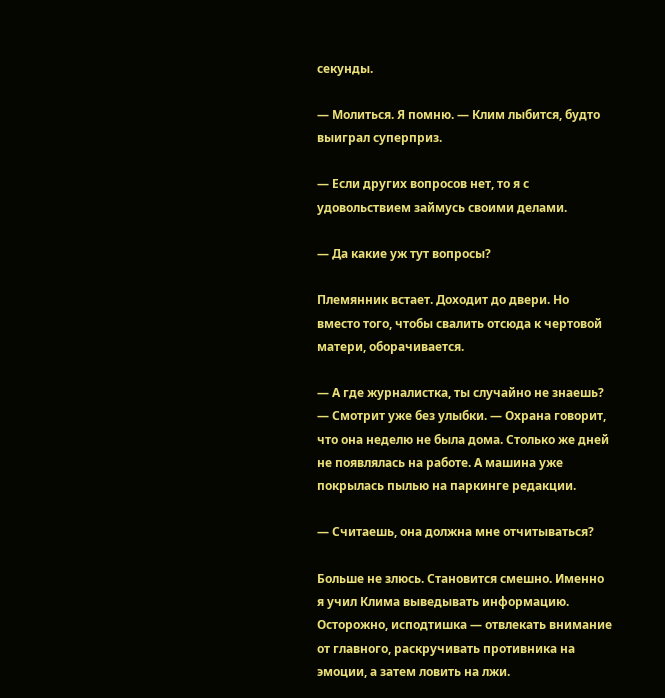секунды.

— Молиться. Я помню. — Клим лыбится, будто выиграл суперприз.

— Если других вопросов нет, то я с удовольствием займусь своими делами.

— Да какие уж тут вопросы?

Племянник встает. Доходит до двери. Но вместо того, чтобы свалить отсюда к чертовой матери, оборачивается.

— А где журналистка, ты случайно не знаешь? — Смотрит уже без улыбки. — Охрана говорит, что она неделю не была дома. Столько же дней не появлялась на работе. А машина уже покрылась пылью на паркинге редакции.

— Считаешь, она должна мне отчитываться?

Больше не злюсь. Становится смешно. Именно я учил Клима выведывать информацию. Осторожно, исподтишка — отвлекать внимание от главного, раскручивать противника на эмоции, а затем ловить на лжи.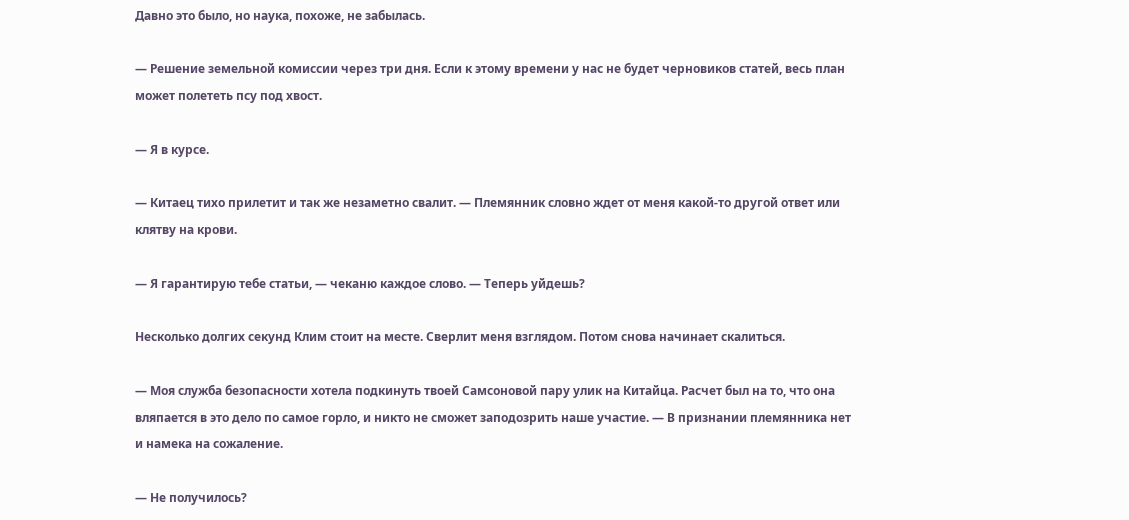Давно это было, но наука, похоже, не забылась.

— Решение земельной комиссии через три дня. Если к этому времени у нас не будет черновиков статей, весь план может полететь псу под хвост.

— Я в курсе.

— Китаец тихо прилетит и так же незаметно свалит. — Племянник словно ждет от меня какой-то другой ответ или клятву на крови.

— Я гарантирую тебе статьи, — чеканю каждое слово. — Теперь уйдешь?

Несколько долгих секунд Клим стоит на месте. Сверлит меня взглядом. Потом снова начинает скалиться.

— Моя служба безопасности хотела подкинуть твоей Самсоновой пару улик на Китайца. Расчет был на то, что она вляпается в это дело по самое горло, и никто не сможет заподозрить наше участие. — В признании племянника нет и намека на сожаление.

— Не получилось?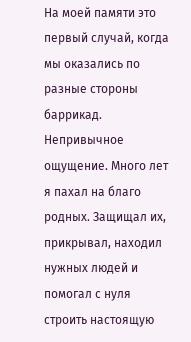На моей памяти это первый случай, когда мы оказались по разные стороны баррикад. Непривычное ощущение. Много лет я пахал на благо родных. Защищал их, прикрывал, находил нужных людей и помогал с нуля строить настоящую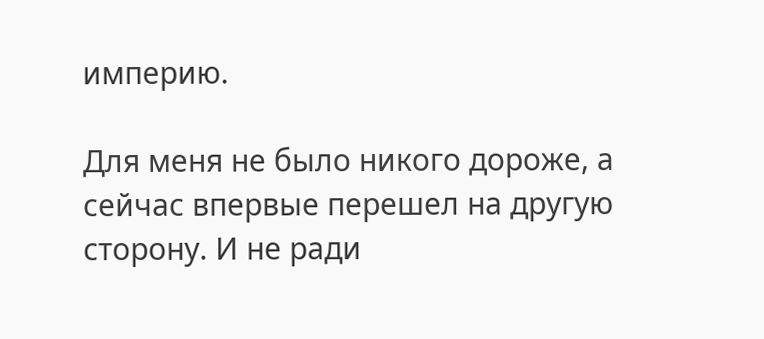империю.

Для меня не было никого дороже, а сейчас впервые перешел на другую сторону. И не ради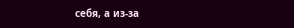себя, а из-за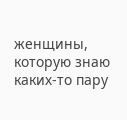женщины, которую знаю каких-то пару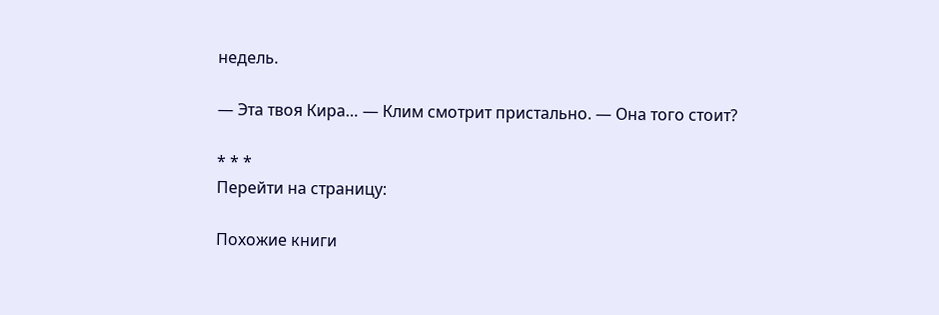недель.

— Эта твоя Кира… — Клим смотрит пристально. — Она того стоит?

* * *
Перейти на страницу:

Похожие книги